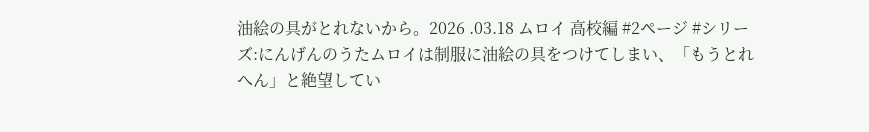油絵の具がとれないから。2026 .03.18 ムロイ 高校編 #2ページ #シリーズ:にんげんのうたムロイは制服に油絵の具をつけてしまい、「もうとれへん」と絶望してい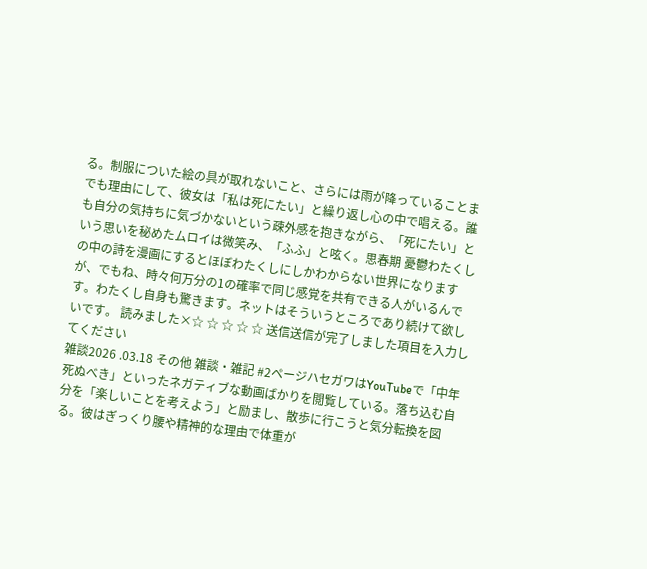る。制服についた絵の具が取れないこと、さらには雨が降っていることまでも理由にして、彼女は「私は死にたい」と繰り返し心の中で唱える。誰も自分の気持ちに気づかないという疎外感を抱きながら、「死にたい」という思いを秘めたムロイは微笑み、「ふふ」と呟く。思春期 憂鬱わたくしの中の詩を漫画にするとほぼわたくしにしかわからない世界になりますが、でもね、時々何万分の1の確率で同じ感覚を共有できる人がいるんです。わたくし自身も驚きます。ネットはそういうところであり続けて欲しいです。 読みました×☆ ☆ ☆ ☆ ☆ 送信送信が完了しました項目を入力してください
雑談2026 .03.18 その他 雑談・雑記 #2ページハセガワはYouTubeで「中年死ぬべき」といったネガティブな動画ばかりを閲覧している。落ち込む自分を「楽しいことを考えよう」と励まし、散歩に行こうと気分転換を図る。彼はぎっくり腰や精神的な理由で体重が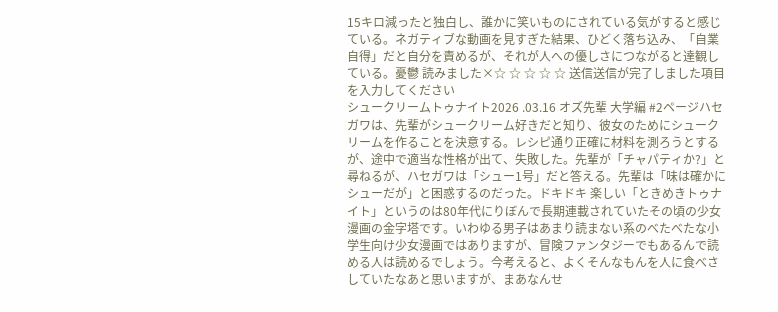15キロ減ったと独白し、誰かに笑いものにされている気がすると感じている。ネガティブな動画を見すぎた結果、ひどく落ち込み、「自業自得」だと自分を責めるが、それが人への優しさにつながると達観している。憂鬱 読みました×☆ ☆ ☆ ☆ ☆ 送信送信が完了しました項目を入力してください
シュークリームトゥナイト2026 .03.16 オズ先輩 大学編 #2ページハセガワは、先輩がシュークリーム好きだと知り、彼女のためにシュークリームを作ることを決意する。レシピ通り正確に材料を測ろうとするが、途中で適当な性格が出て、失敗した。先輩が「チャパティか?」と尋ねるが、ハセガワは「シュー1号」だと答える。先輩は「味は確かにシューだが」と困惑するのだった。ドキドキ 楽しい「ときめきトゥナイト」というのは80年代にりぼんで長期連載されていたその頃の少女漫画の金字塔です。いわゆる男子はあまり読まない系のべたべたな小学生向け少女漫画ではありますが、冒険ファンタジーでもあるんで読める人は読めるでしょう。今考えると、よくそんなもんを人に食べさしていたなあと思いますが、まあなんせ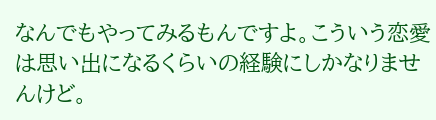なんでもやってみるもんですよ。こういう恋愛は思い出になるくらいの経験にしかなりませんけど。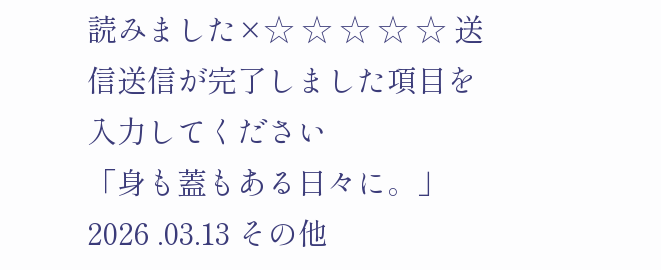読みました×☆ ☆ ☆ ☆ ☆ 送信送信が完了しました項目を入力してください
「身も蓋もある日々に。」2026 .03.13 その他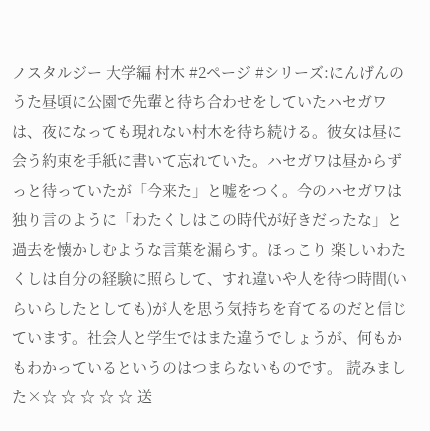ノスタルジー 大学編 村木 #2ページ #シリーズ:にんげんのうた昼頃に公園で先輩と待ち合わせをしていたハセガワは、夜になっても現れない村木を待ち続ける。彼女は昼に会う約束を手紙に書いて忘れていた。ハセガワは昼からずっと待っていたが「今来た」と嘘をつく。今のハセガワは独り言のように「わたくしはこの時代が好きだったな」と過去を懐かしむような言葉を漏らす。ほっこり 楽しいわたくしは自分の経験に照らして、すれ違いや人を待つ時間(いらいらしたとしても)が人を思う気持ちを育てるのだと信じています。社会人と学生ではまた違うでしょうが、何もかもわかっているというのはつまらないものです。 読みました×☆ ☆ ☆ ☆ ☆ 送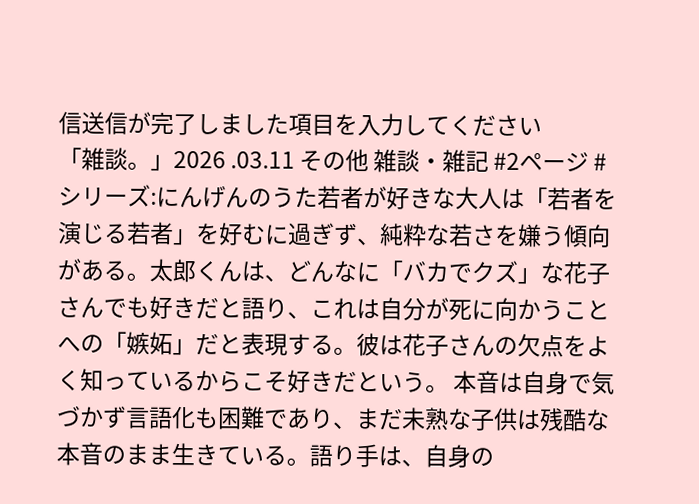信送信が完了しました項目を入力してください
「雑談。」2026 .03.11 その他 雑談・雑記 #2ページ #シリーズ:にんげんのうた若者が好きな大人は「若者を演じる若者」を好むに過ぎず、純粋な若さを嫌う傾向がある。太郎くんは、どんなに「バカでクズ」な花子さんでも好きだと語り、これは自分が死に向かうことへの「嫉妬」だと表現する。彼は花子さんの欠点をよく知っているからこそ好きだという。 本音は自身で気づかず言語化も困難であり、まだ未熟な子供は残酷な本音のまま生きている。語り手は、自身の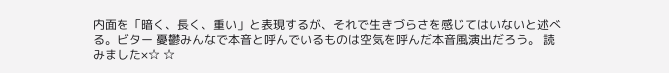内面を「暗く、長く、重い」と表現するが、それで生きづらさを感じてはいないと述べる。ビター 憂鬱みんなで本音と呼んでいるものは空気を呼んだ本音風演出だろう。 読みました×☆ ☆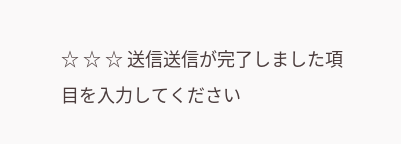☆ ☆ ☆ 送信送信が完了しました項目を入力してください